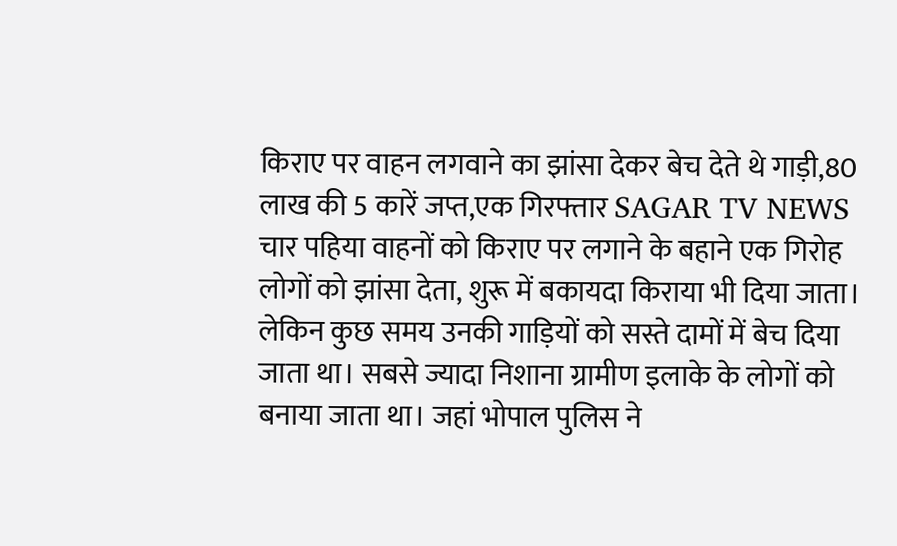किराए पर वाहन लगवाने का झांसा देकर बेच देते थे गाड़ी,80 लाख की 5 कारें जप्त,एक गिरफ्तार SAGAR TV NEWS
चार पहिया वाहनों को किराए पर लगाने के बहाने एक गिरोह लोगों को झांसा देता, शुरू में बकायदा किराया भी दिया जाता। लेकिन कुछ समय उनकी गाड़ियों को सस्ते दामों में बेच दिया जाता था। सबसे ज्यादा निशाना ग्रामीण इलाके के लोगों को बनाया जाता था। जहां भोपाल पुलिस ने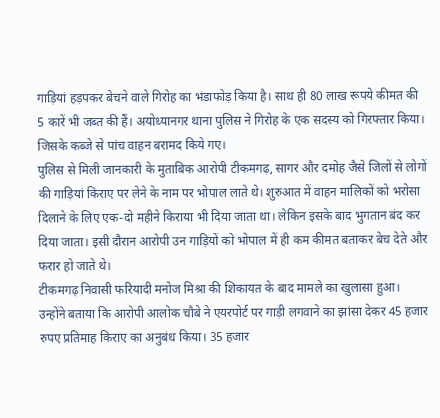गाड़ियां हड़पकर बेचने वाले गिरोह का भंडाफोड़ किया है। साथ ही 80 लाख रूपये कीमत की 5 कारें भी जब्त की हैं। अयोध्यानगर थाना पुलिस ने गिरोह के एक सदस्य को गिरफ्तार किया। जिसके कब्जे से पांच वाहन बरामद किये गए।
पुलिस से मिली जानकारी के मुताबिक आरोपी टीकमगढ़, सागर और दमोह जैसे जिलों से लोगों की गाड़ियां किराए पर लेने के नाम पर भोपाल लाते थे। शुरुआत में वाहन मालिकों को भरोसा दिलाने के लिए एक-दो महीने किराया भी दिया जाता था। लेकिन इसके बाद भुगतान बंद कर दिया जाता। इसी दौरान आरोपी उन गाड़ियों को भोपाल में ही कम कीमत बताकर बेच देते और फरार हो जाते थे।
टीकमगढ़ निवासी फरियादी मनोज मिश्रा की शिकायत के बाद मामले का खुलासा हुआ। उन्होंने बताया कि आरोपी आलोक चौबे ने एयरपोर्ट पर गाड़ी लगवाने का झांसा देकर 45 हजार रुपए प्रतिमाह किराए का अनुबंध किया। 35 हजार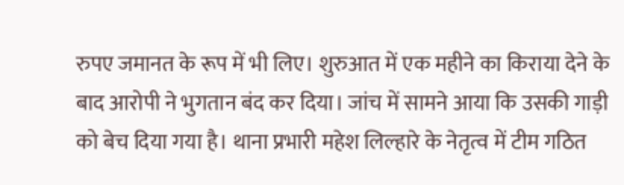रुपए जमानत के रूप में भी लिए। शुरुआत में एक महीने का किराया देने के बाद आरोपी ने भुगतान बंद कर दिया। जांच में सामने आया कि उसकी गाड़ी को बेच दिया गया है। थाना प्रभारी महेश लिल्हारे के नेतृत्व में टीम गठित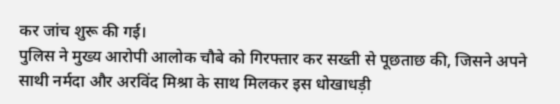कर जांच शुरू की गई।
पुलिस ने मुख्य आरोपी आलोक चौबे को गिरफ्तार कर सख्ती से पूछताछ की, जिसने अपने साथी नर्मदा और अरविंद मिश्रा के साथ मिलकर इस धोखाधड़ी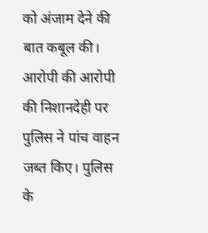को अंजाम देने की बात कबूल की। आरोपी की आरोपी की निशानदेही पर पुलिस ने पांच वाहन जब्त किए। पुलिस के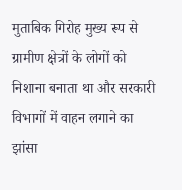मुताबिक गिरोह मुख्य रूप से ग्रामीण क्षेत्रों के लोगों को निशाना बनाता था और सरकारी विभागों में वाहन लगाने का झांसा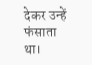देकर उन्हें फंसाता था।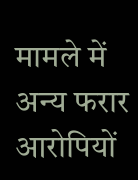मामले में अन्य फरार आरोपियों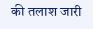की तलाश जारी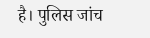है। पुलिस जांच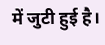में जुटी हुई है।